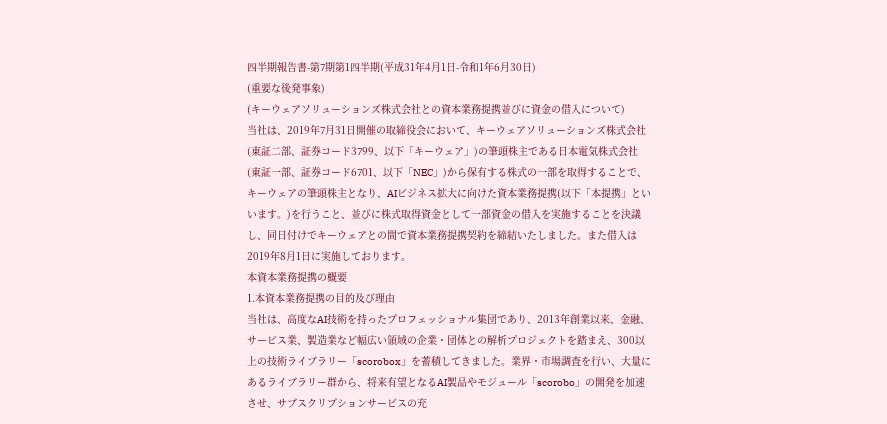四半期報告書-第7期第1四半期(平成31年4月1日-令和1年6月30日)
(重要な後発事象)
(キーウェアソリューションズ株式会社との資本業務提携並びに資金の借入について)
当社は、2019年7月31日開催の取締役会において、キーウェアソリューションズ株式会社(東証二部、証券コード3799、以下「キーウェア」)の筆頭株主である日本電気株式会社(東証一部、証券コード6701、以下「NEC」)から保有する株式の一部を取得することで、キーウェアの筆頭株主となり、AIビジネス拡大に向けた資本業務提携(以下「本提携」といいます。)を行うこと、並びに株式取得資金として一部資金の借入を実施することを決議し、同日付けでキーウェアとの間で資本業務提携契約を締結いたしました。また借入は2019年8月1日に実施しております。
本資本業務提携の概要
1.本資本業務提携の目的及び理由
当社は、高度なAI技術を持ったプロフェッショナル集団であり、2013年創業以来、金融、サービス業、製造業など幅広い領域の企業・団体との解析プロジェクトを踏まえ、300以上の技術ライブラリー「scorobox」を蓄積してきました。業界・市場調査を行い、大量にあるライブラリー群から、将来有望となるAI製品やモジュール「scorobo」の開発を加速させ、サブスクリプションサービスの充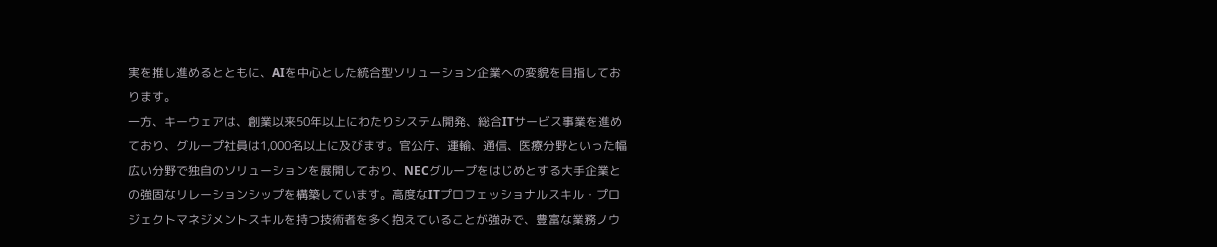実を推し進めるとともに、AIを中心とした統合型ソリューション企業への変貌を目指しております。
一方、キーウェアは、創業以来50年以上にわたりシステム開発、総合ITサービス事業を進めており、グループ社員は1,000名以上に及びます。官公庁、運輸、通信、医療分野といった幅広い分野で独自のソリューションを展開しており、NECグループをはじめとする大手企業との強固なリレーションシップを構築しています。高度なITプロフェッショナルスキル・プロジェクトマネジメントスキルを持つ技術者を多く抱えていることが強みで、豊富な業務ノウ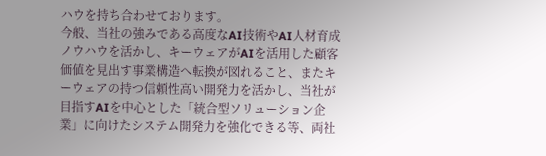ハウを持ち合わせております。
今般、当社の強みである高度なAI技術やAI人材育成ノウハウを活かし、キーウェアがAIを活用した顧客価値を見出す事業構造へ転換が図れること、またキーウェアの持つ信頼性高い開発力を活かし、当社が目指すAIを中心とした「統合型ソリューション企業」に向けたシステム開発力を強化できる等、両社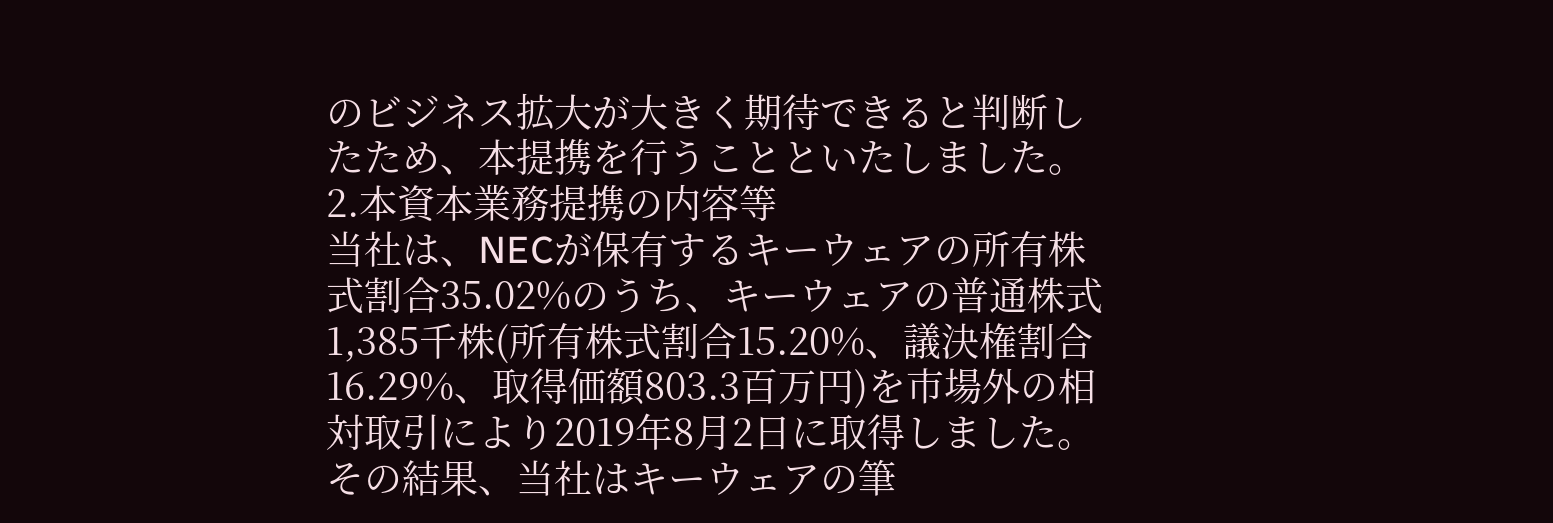のビジネス拡大が大きく期待できると判断したため、本提携を行うことといたしました。
2.本資本業務提携の内容等
当社は、NECが保有するキーウェアの所有株式割合35.02%のうち、キーウェアの普通株式1,385千株(所有株式割合15.20%、議決権割合16.29%、取得価額803.3百万円)を市場外の相対取引により2019年8月2日に取得しました。その結果、当社はキーウェアの筆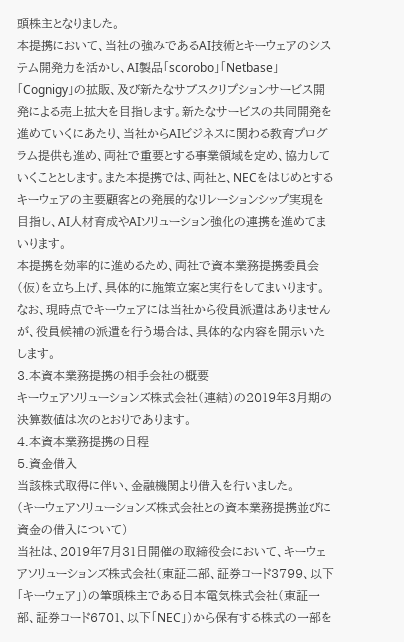頭株主となりました。
本提携において、当社の強みであるAI技術とキーウェアのシステム開発力を活かし、AI製品「scorobo」「Netbase」「Cognigy」の拡販、及び新たなサブスクリプションサービス開発による売上拡大を目指します。新たなサービスの共同開発を進めていくにあたり、当社からAIビジネスに関わる教育プログラム提供も進め、両社で重要とする事業領域を定め、協力していくこととします。また本提携では、両社と、NECをはじめとするキーウェアの主要顧客との発展的なリレーションシップ実現を目指し、AI人材育成やAIソリューション強化の連携を進めてまいります。
本提携を効率的に進めるため、両社で資本業務提携委員会(仮)を立ち上げ、具体的に施策立案と実行をしてまいります。なお、現時点でキーウェアには当社から役員派遣はありませんが、役員候補の派遣を行う場合は、具体的な内容を開示いたします。
3.本資本業務提携の相手会社の概要
キーウェアソリューションズ株式会社(連結)の2019年3月期の決算数値は次のとおりであります。
4.本資本業務提携の日程
5.資金借入
当該株式取得に伴い、金融機関より借入を行いました。
(キーウェアソリューションズ株式会社との資本業務提携並びに資金の借入について)
当社は、2019年7月31日開催の取締役会において、キーウェアソリューションズ株式会社(東証二部、証券コード3799、以下「キーウェア」)の筆頭株主である日本電気株式会社(東証一部、証券コード6701、以下「NEC」)から保有する株式の一部を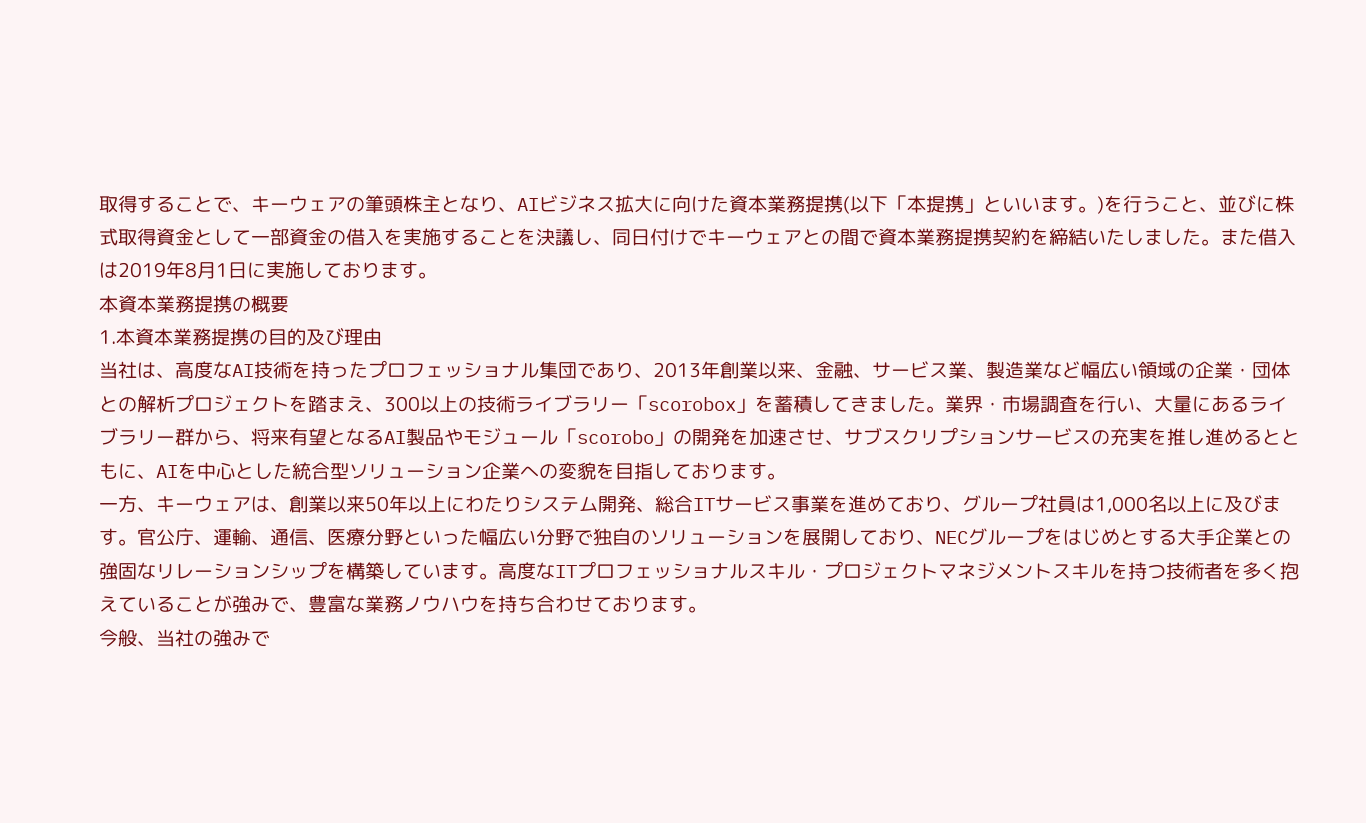取得することで、キーウェアの筆頭株主となり、AIビジネス拡大に向けた資本業務提携(以下「本提携」といいます。)を行うこと、並びに株式取得資金として一部資金の借入を実施することを決議し、同日付けでキーウェアとの間で資本業務提携契約を締結いたしました。また借入は2019年8月1日に実施しております。
本資本業務提携の概要
1.本資本業務提携の目的及び理由
当社は、高度なAI技術を持ったプロフェッショナル集団であり、2013年創業以来、金融、サービス業、製造業など幅広い領域の企業・団体との解析プロジェクトを踏まえ、300以上の技術ライブラリー「scorobox」を蓄積してきました。業界・市場調査を行い、大量にあるライブラリー群から、将来有望となるAI製品やモジュール「scorobo」の開発を加速させ、サブスクリプションサービスの充実を推し進めるとともに、AIを中心とした統合型ソリューション企業への変貌を目指しております。
一方、キーウェアは、創業以来50年以上にわたりシステム開発、総合ITサービス事業を進めており、グループ社員は1,000名以上に及びます。官公庁、運輸、通信、医療分野といった幅広い分野で独自のソリューションを展開しており、NECグループをはじめとする大手企業との強固なリレーションシップを構築しています。高度なITプロフェッショナルスキル・プロジェクトマネジメントスキルを持つ技術者を多く抱えていることが強みで、豊富な業務ノウハウを持ち合わせております。
今般、当社の強みで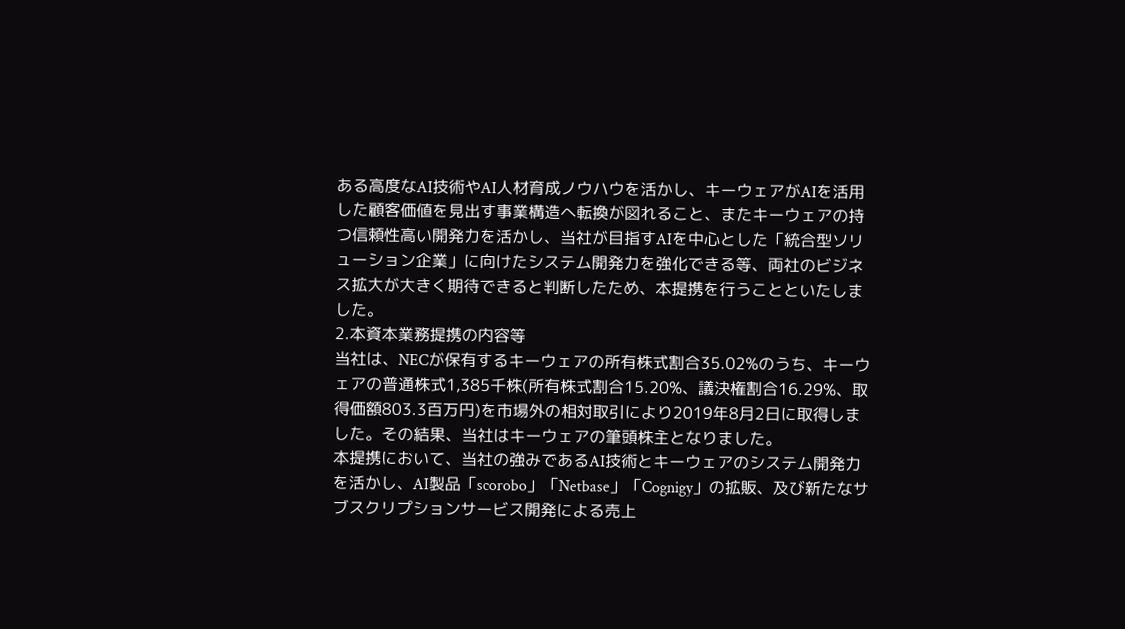ある高度なAI技術やAI人材育成ノウハウを活かし、キーウェアがAIを活用した顧客価値を見出す事業構造へ転換が図れること、またキーウェアの持つ信頼性高い開発力を活かし、当社が目指すAIを中心とした「統合型ソリューション企業」に向けたシステム開発力を強化できる等、両社のビジネス拡大が大きく期待できると判断したため、本提携を行うことといたしました。
2.本資本業務提携の内容等
当社は、NECが保有するキーウェアの所有株式割合35.02%のうち、キーウェアの普通株式1,385千株(所有株式割合15.20%、議決権割合16.29%、取得価額803.3百万円)を市場外の相対取引により2019年8月2日に取得しました。その結果、当社はキーウェアの筆頭株主となりました。
本提携において、当社の強みであるAI技術とキーウェアのシステム開発力を活かし、AI製品「scorobo」「Netbase」「Cognigy」の拡販、及び新たなサブスクリプションサービス開発による売上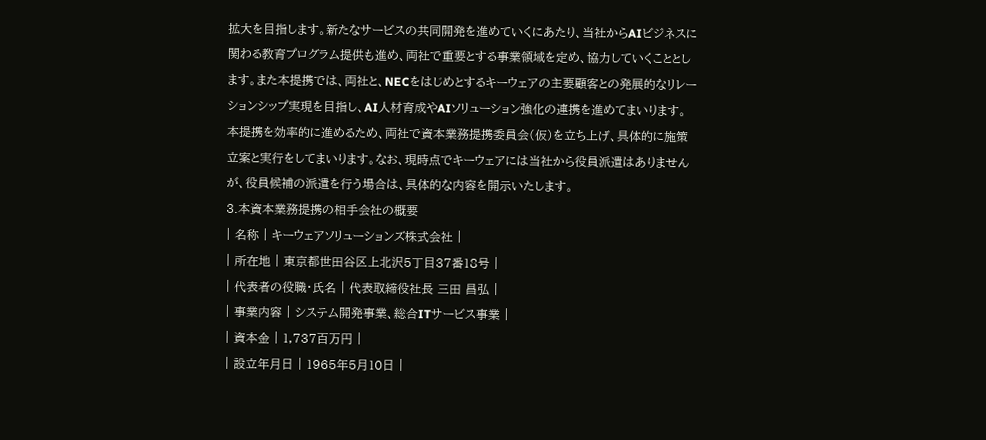拡大を目指します。新たなサービスの共同開発を進めていくにあたり、当社からAIビジネスに関わる教育プログラム提供も進め、両社で重要とする事業領域を定め、協力していくこととします。また本提携では、両社と、NECをはじめとするキーウェアの主要顧客との発展的なリレーションシップ実現を目指し、AI人材育成やAIソリューション強化の連携を進めてまいります。
本提携を効率的に進めるため、両社で資本業務提携委員会(仮)を立ち上げ、具体的に施策立案と実行をしてまいります。なお、現時点でキーウェアには当社から役員派遣はありませんが、役員候補の派遣を行う場合は、具体的な内容を開示いたします。
3.本資本業務提携の相手会社の概要
| 名称 | キーウェアソリューションズ株式会社 |
| 所在地 | 東京都世田谷区上北沢5丁目37番18号 |
| 代表者の役職・氏名 | 代表取締役社長 三田 昌弘 |
| 事業内容 | システム開発事業、総合ITサービス事業 |
| 資本金 | 1,737百万円 |
| 設立年月日 | 1965年5月10日 |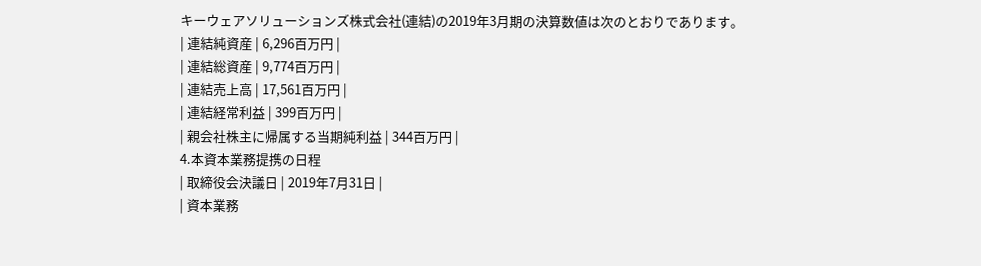キーウェアソリューションズ株式会社(連結)の2019年3月期の決算数値は次のとおりであります。
| 連結純資産 | 6,296百万円 |
| 連結総資産 | 9,774百万円 |
| 連結売上高 | 17,561百万円 |
| 連結経常利益 | 399百万円 |
| 親会社株主に帰属する当期純利益 | 344百万円 |
4.本資本業務提携の日程
| 取締役会決議日 | 2019年7月31日 |
| 資本業務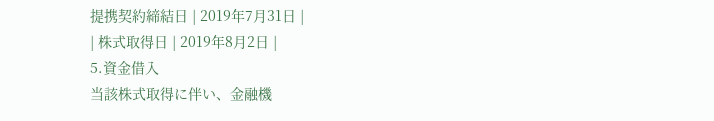提携契約締結日 | 2019年7月31日 |
| 株式取得日 | 2019年8月2日 |
5.資金借入
当該株式取得に伴い、金融機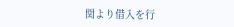関より借入を行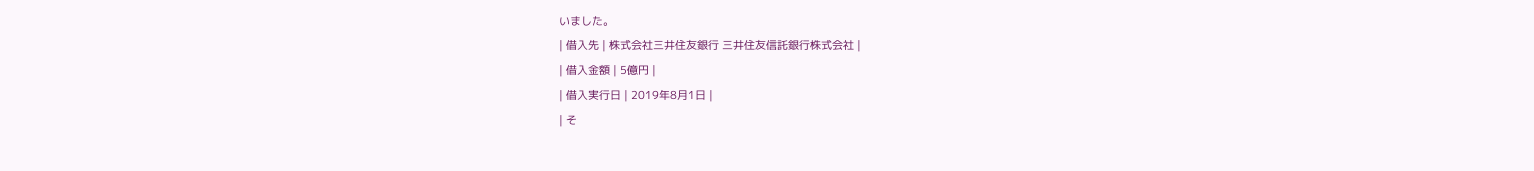いました。
| 借入先 | 株式会社三井住友銀行 三井住友信託銀行株式会社 |
| 借入金額 | 5億円 |
| 借入実行日 | 2019年8月1日 |
| そ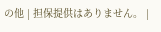の他 | 担保提供はありません。 |